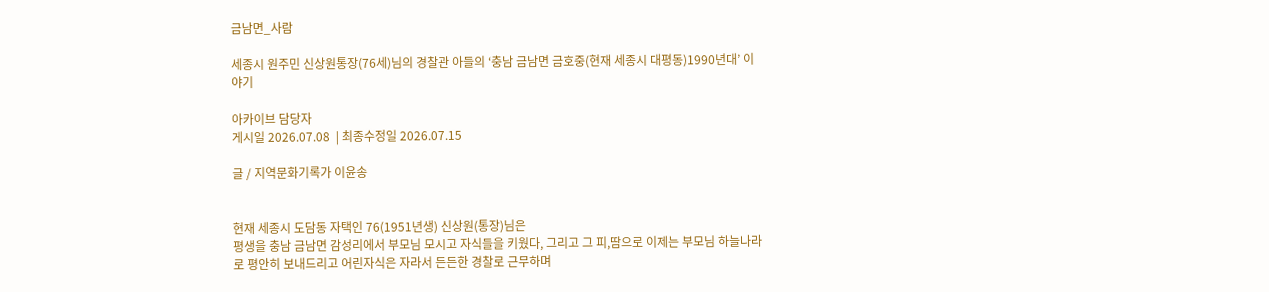금남면_사람

세종시 원주민 신상원통장(76세)님의 경찰관 아들의 ‘충남 금남면 금호중(현재 세종시 대평동)1990년대’ 이야기

아카이브 담당자
게시일 2026.07.08  | 최종수정일 2026.07.15

글 / 지역문화기록가 이윤송


현재 세종시 도담동 자택인 76(1951년생) 신상원(통장)님은
평생을 충남 금남면 감성리에서 부모님 모시고 자식들을 키웠다, 그리고 그 피,땀으로 이제는 부모님 하늘나라로 평안히 보내드리고 어린자식은 자라서 든든한 경찰로 근무하며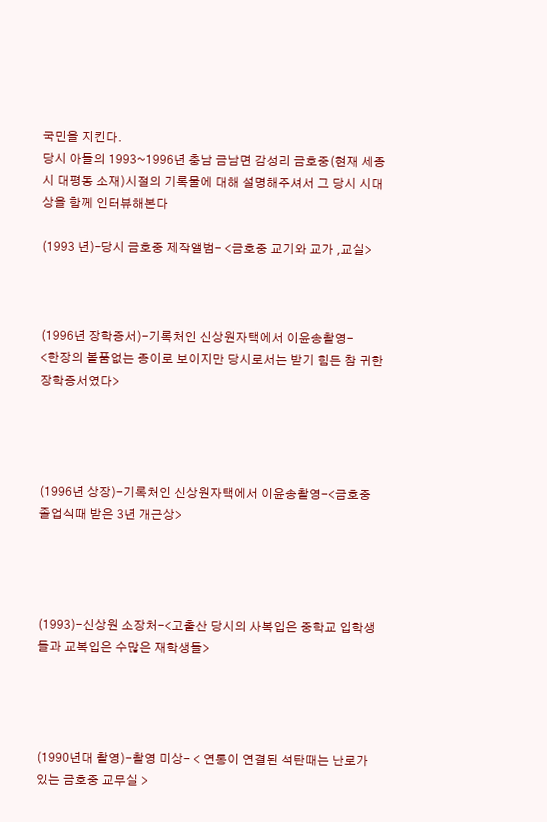국민을 지킨다.
당시 아들의 1993~1996년 충남 금남면 감성리 금호중(현재 세종시 대평동 소재)시절의 기록물에 대해 설명해주셔서 그 당시 시대상을 함께 인터뷰해본다

(1993 년)–당시 금호중 제작앨범- <금호중 교기와 교가 ,교실>



(1996년 장학증서)-기록처인 신상원자택에서 이윤송촬영-
<한장의 볼품없는 종이로 보이지만 당시로서는 받기 힘든 참 귀한 장학증서였다>




(1996년 상장)-기록처인 신상원자택에서 이윤송촬영-<금호중 졸업식때 받은 3년 개근상>




(1993)-신상원 소장처-<고출산 당시의 사복입은 중학교 입학생들과 교복입은 수많은 재학생들>




(1990년대 촬영)-촬영 미상- < 연통이 연결된 석탄때는 난로가 있는 금호중 교무실 >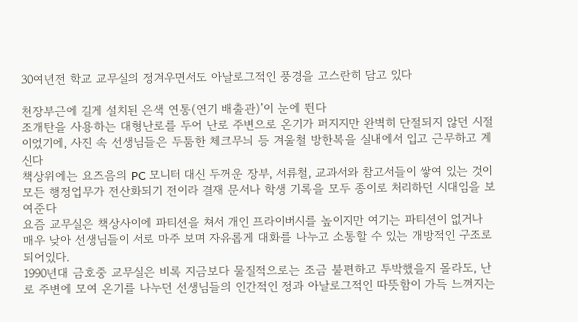30여년전 학교 교무실의 정겨우면서도 아날로그적인 풍경을 고스란히 담고 있다

천장부근에 길게 설치된 은색 연통(연기 배출관)’이 눈에 뛴다
조개탄을 사용하는 대형난로를 두어 난로 주변으로 온기가 퍼지지만 완벽히 단절되지 않던 시절이었기에, 사진 속 선생님들은 두툼한 체크무늬 등 겨울철 방한복을 실내에서 입고 근무하고 계신다
책상위에는 요즈음의 PC 모니터 대신 두꺼운 장부, 서류철, 교과서와 참고서들이 쌓여 있는 것이 모든 행정업무가 전산화되기 전이라 결재 문서나 학생 기록을 모두 종이로 처리하던 시대임을 보여준다
요즘 교무실은 책상사이에 파티션을 쳐서 개인 프라이버시를 높이지만 여기는 파티션이 없거나 매우 낮아 선생님들이 서로 마주 보며 자유롭게 대화를 나누고 소통할 수 있는 개방적인 구조로 되어있다.
1990년대 금호중 교무실은 비록 지금보다 물질적으로는 조금 불편하고 투박했을지 몰라도, 난로 주변에 모여 온기를 나누던 선생님들의 인간적인 정과 아날로그적인 따뜻함이 가득 느껴지는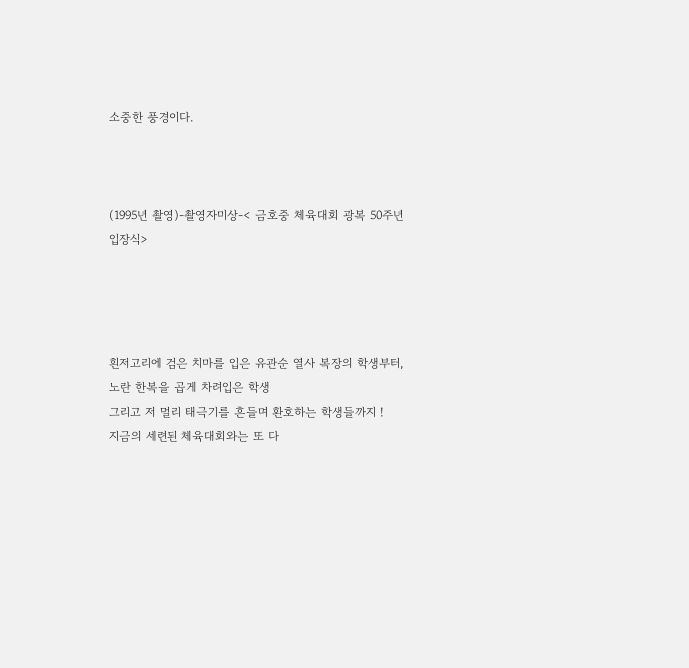소중한 풍경이다.



(1995년 촬영)-촬영자미상-< 금호중 체육대회 광복 50주년 입장식>




흰저고리에 검은 치마를 입은 유관순 열사 복장의 학생부터, 노란 한복을 곱게 차려입은 학생
그리고 저 멀리 태극기를 흔들며 환호하는 학생들까지 !
지금의 세련된 체육대회와는 또 다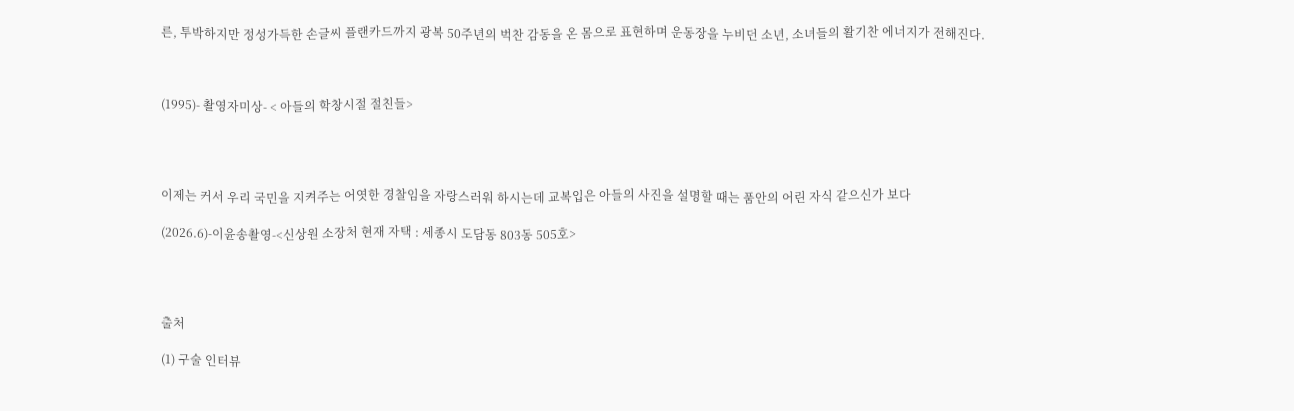른, 투박하지만 정성가득한 손글씨 플랜카드까지 광복 50주년의 벅찬 감동을 온 몸으로 표현하며 운동장을 누비던 소년, 소녀들의 활기찬 에너지가 전해진다.



(1995)- 촬영자미상- < 아들의 학창시절 절친들>




이제는 커서 우리 국민을 지켜주는 어엿한 경찰임을 자랑스러워 하시는데 교복입은 아들의 사진을 설명할 때는 품안의 어린 자식 같으신가 보다

(2026.6)-이윤송촬영-<신상원 소장처 현재 자택 : 세종시 도담동 803동 505호>




출처

(1) 구술 인터뷰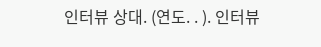인터뷰 상대. (연도. . ). 인터뷰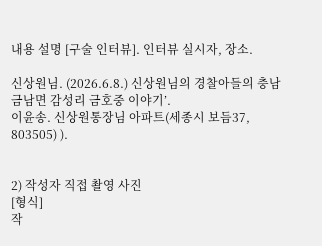내용 설명 [구술 인터뷰]. 인터뷰 실시자, 장소.

신상원님. (2026.6.8.) 신상원님의 경찰아들의 충남 금남면 감성리 금호중 이야기’.
이윤송. 신상원통장님 아파트(세종시 보듬37, 803505) ).


2) 작성자 직접 촬영 사진
[형식]
작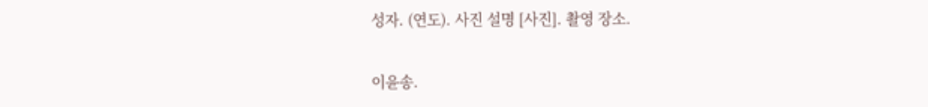성자. (연도). 사진 설명 [사진]. 촬영 장소.

이윤송.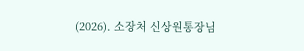(2026). 소장처 신상원통장님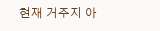현재 거주지 아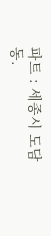파트 : 세종시 도담동.